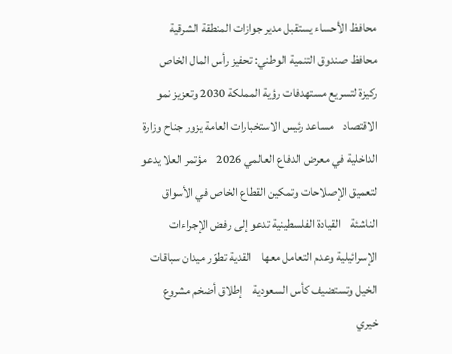محافظ الأحساء يستقبل مدير جوازات المنطقة الشرقية    محافظ صندوق التنمية الوطني: تحفيز رأس المال الخاص ركيزة لتسريع مستهدفات رؤية المملكة 2030 وتعزيز نمو الاقتصاد    مساعد رئيس الاستخبارات العامة يزور جناح وزارة الداخلية في معرض الدفاع العالمي 2026    مؤتمر العلا يدعو لتعميق الإصلاحات وتمكين القطاع الخاص في الأسواق الناشئة    القيادة الفلسطينية تدعو إلى رفض الإجراءات الإسرائيلية وعدم التعامل معها    القدية تطوّر ميدان سباقات الخيل وتستضيف كأس السعودية    إطلاق أضخم مشروع خيري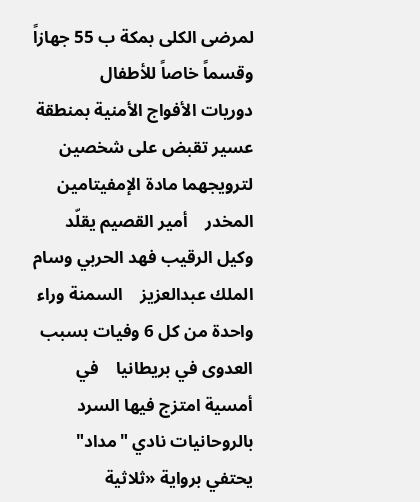لمرضى الكلى بمكة ب 55 جهازاً وقسماً خاصاً للأطفال    دوريات الأفواج الأمنية بمنطقة عسير تقبض على شخصين لترويجهما مادة الإمفيتامين المخدر    أمير القصيم يقلّد وكيل الرقيب فهد الحربي وسام الملك عبدالعزيز    السمنة وراء واحدة من كل 6 وفيات بسبب العدوى في بريطانيا    في أمسية امتزج فيها السرد بالروحانيات نادي "مداد" يحتفي برواية «ثلاثية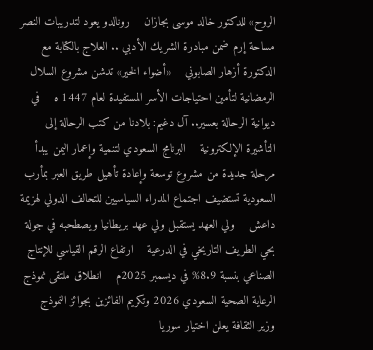الروح» للدكتور خالد موسى بجازان    رونالدو يعود لتدريبات النصر    مساحة إرم ضمن مبادرة الشريك الأدبي .. العلاج بالكتابة مع الدكتورة أزهار الصابوني    «أضواء الخير» تدشن مشروع السلال الرمضانية لتأمين احتياجات الأسر المستفيدة لعام 1447 ه    في ديوانية الرحالة بعسير.. آل دغيم: بلادنا من كتب الرحالة إلى التأشيرة الإلكترونية    البرنامج السعودي لتنمية وإعمار اليمن يبدأ مرحلة جديدة من مشروع توسعة وإعادة تأهيل طريق العبر بمأرب    السعودية تستضيف اجتماع المدراء السياسيين للتحالف الدولي لهزيمة داعش    ولي العهد يستقبل ولي عهد بريطانيا ويصطحبه في جولة بحي الطريف التاريخي في الدرعية    ارتفاع الرقم القياسي للإنتاج الصناعي بنسبة 8.9% في ديسمبر 2025م    انطلاق ملتقى نموذج الرعاية الصحية السعودي 2026 وتكريم الفائزين بجوائز النموذج    وزير الثقافة يعلن اختيار سوريا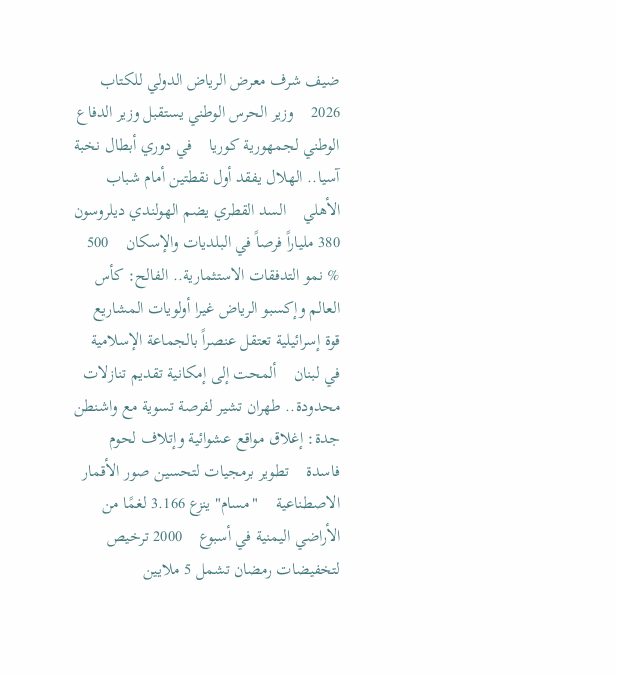ضيف شرف معرض الرياض الدولي للكتاب 2026    وزير الحرس الوطني يستقبل وزير الدفاع الوطني لجمهورية كوريا    في دوري أبطال نخبة آسيا.. الهلال يفقد أول نقطتين أمام شباب الأهلي    السد القطري يضم الهولندي ديلروسون    380 ملياراً فرصاً في البلديات والإسكان    500 % نمو التدفقات الاستثمارية.. الفالح: كأس العالم وإكسبو الرياض غيرا أولويات المشاريع    قوة إسرائيلية تعتقل عنصراً بالجماعة الإسلامية في لبنان    ألمحت إلى إمكانية تقديم تنازلات محدودة.. طهران تشير لفرصة تسوية مع واشنطن    جدة: إغلاق مواقع عشوائية وإتلاف لحوم فاسدة    تطوير برمجيات لتحسين صور الأقمار الاصطناعية    "مسام" ينزع 3.166 لغمًا من الأراضي اليمنية في أسبوع    2000 ترخيص لتخفيضات رمضان تشمل 5 ملايين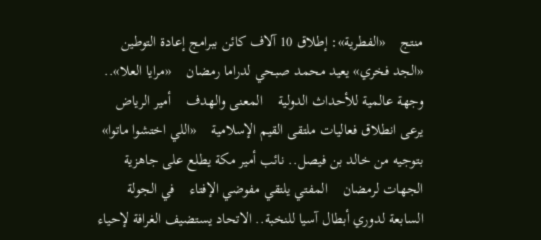منتج    «الفطرية»: إطلاق 10 آلاف كائن ببرامج إعادة التوطين    «الجد فخري» يعيد محمد صبحي لدراما رمضان    «مرايا العلا».. وجهة عالمية للأحداث الدولية    المعنى والهدف    أمير الرياض يرعى انطلاق فعاليات ملتقى القيم الإسلامية    «اللي اختشوا ماتوا»    بتوجيه من خالد بن فيصل.. نائب أمير مكة يطلع على جاهزية الجهات لرمضان    المفتي يلتقي مفوضي الإفتاء    في الجولة السابعة لدوري أبطال آسيا للنخبة.. الاتحاد يستضيف الغرافة لإحياء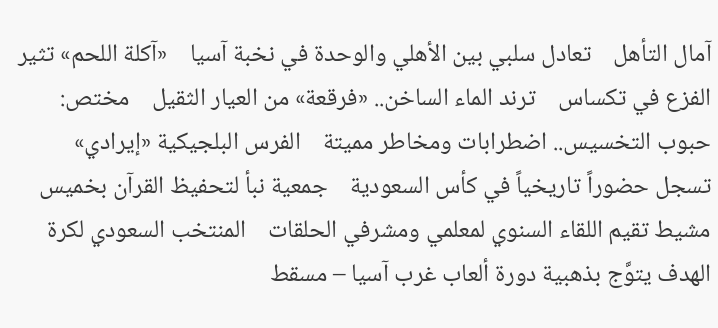آمال التأهل    تعادل سلبي بين الأهلي والوحدة في نخبة آسيا    «آكلة اللحم» تثير الفزع في تكساس    ترند الماء الساخن.. «فرقعة» من العيار الثقيل    مختص: حبوب التخسيس.. اضطرابات ومخاطر مميتة    الفرس البلجيكية «إيرادي» تسجل حضوراً تاريخياً في كأس السعودية    جمعية نبأ لتحفيظ القرآن بخميس مشيط تقيم اللقاء السنوي لمعلمي ومشرفي الحلقات    المنتخب السعودي لكرة الهدف يتوَّج بذهبية دورة ألعاب غرب آسيا – مسقط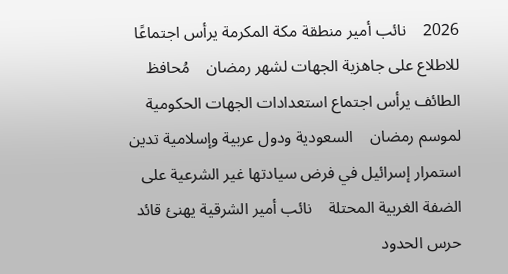2026    نائب أمير منطقة مكة المكرمة يرأس اجتماعًا للاطلاع على جاهزية الجهات لشهر رمضان    مُحافظ الطائف يرأس اجتماع استعدادات الجهات الحكومية لموسم رمضان    السعودية ودول عربية وإسلامية تدين استمرار إسرائيل في فرض سيادتها غير الشرعية على الضفة الغربية المحتلة    نائب أمير الشرقية يهنئ قائد حرس الحدود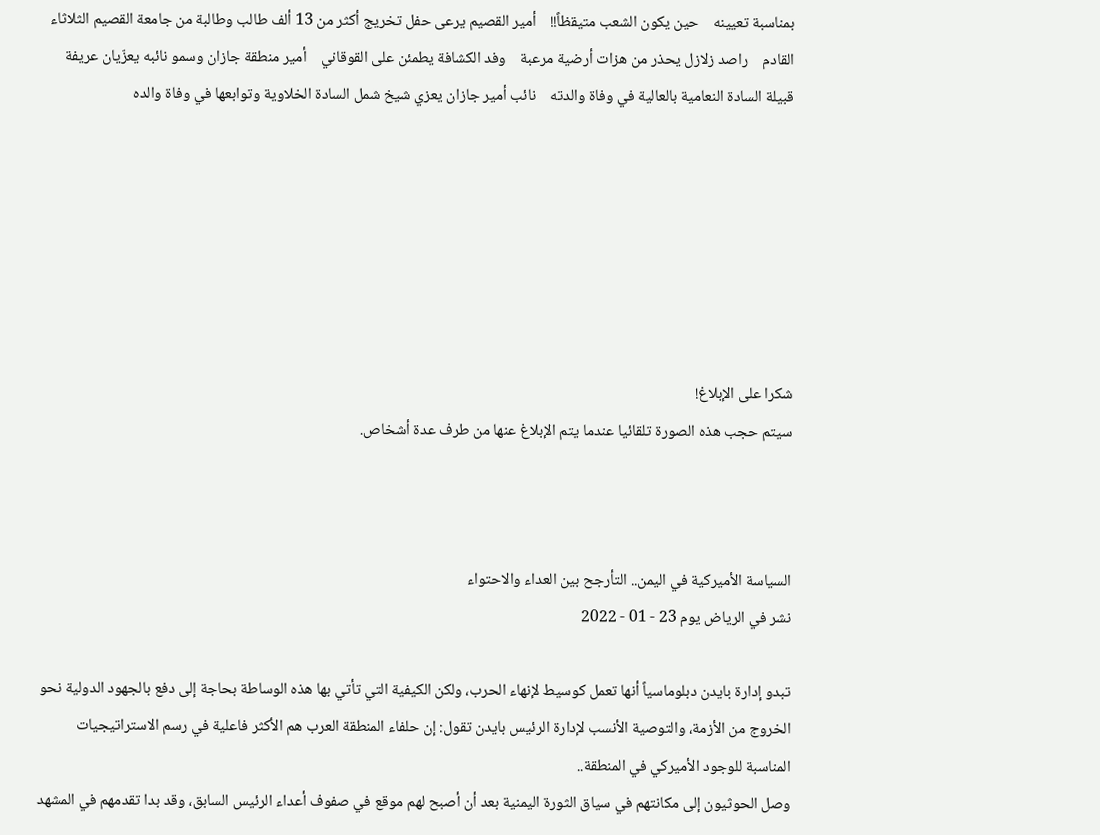بمناسبة تعيينه    حين يكون الشعب متيقظاً!!    أمير القصيم يرعى حفل تخريج أكثر من 13 ألف طالب وطالبة من جامعة القصيم الثلاثاء القادم    راصد زلازل يحذر من هزات أرضية مرعبة    وفد الكشافة يطمئن على القوقاني    أمير منطقة جازان وسمو نائبه يعزّيان عريفة قبيلة السادة النعامية بالعالية في وفاة والدته    نائب أمير جازان يعزي شيخ شمل السادة الخلاوية وتوابعها في وفاة والده







شكرا على الإبلاغ!
سيتم حجب هذه الصورة تلقائيا عندما يتم الإبلاغ عنها من طرف عدة أشخاص.



السياسة الأميركية في اليمن.. التأرجح بين العداء والاحتواء
نشر في الرياض يوم 23 - 01 - 2022

تبدو إدارة بايدن دبلوماسياً أنها تعمل كوسيط لإنهاء الحرب، ولكن الكيفية التي تأتي بها هذه الوساطة بحاجة إلى دفع بالجهود الدولية نحو الخروج من الأزمة، والتوصية الأنسب لإدارة الرئيس بايدن تقول: إن حلفاء المنطقة العرب هم الأكثر فاعلية في رسم الاستراتيجيات المناسبة للوجود الأميركي في المنطقة..
وصل الحوثيون إلى مكانتهم في سياق الثورة اليمنية بعد أن أصبح لهم موقع في صفوف أعداء الرئيس السابق، وقد بدا تقدمهم في المشهد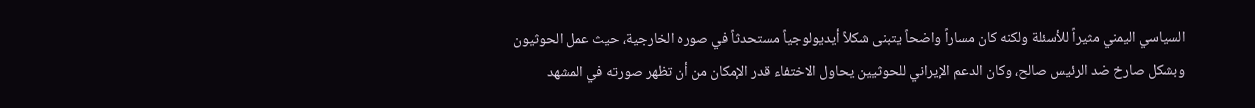السياسي اليمني مثيراً للأسئلة ولكنه كان مساراً واضحاً يتبنى شكلاً أيديولوجياً مستحدثاً في صوره الخارجية، حيث عمل الحوثيون وبشكل صارخ ضد الرئيس صالح، وكان الدعم الإيراني للحوثيين يحاول الاختفاء قدر الإمكان من أن تظهر صورته في المشهد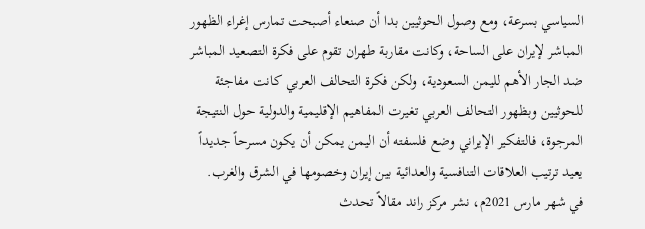السياسي بسرعة، ومع وصول الحوثيين بدا أن صنعاء أصبحت تمارس إغراء الظهور المباشر لإيران على الساحة، وكانت مقاربة طهران تقوم على فكرة التصعيد المباشر ضد الجار الأهم لليمن السعودية، ولكن فكرة التحالف العربي كانت مفاجئة للحوثيين وبظهور التحالف العربي تغيرت المفاهيم الإقليمية والدولية حول النتيجة المرجوة، فالتفكير الإيراني وضع فلسفته أن اليمن يمكن أن يكون مسرحاً جديداً يعيد ترتيب العلاقات التنافسية والعدائية بين إيران وخصومها في الشرق والغرب.
في شهر مارس 2021م، نشر مركز راند مقالاً تحدث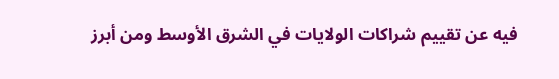فيه عن تقييم شراكات الولايات في الشرق الأوسط ومن أبرز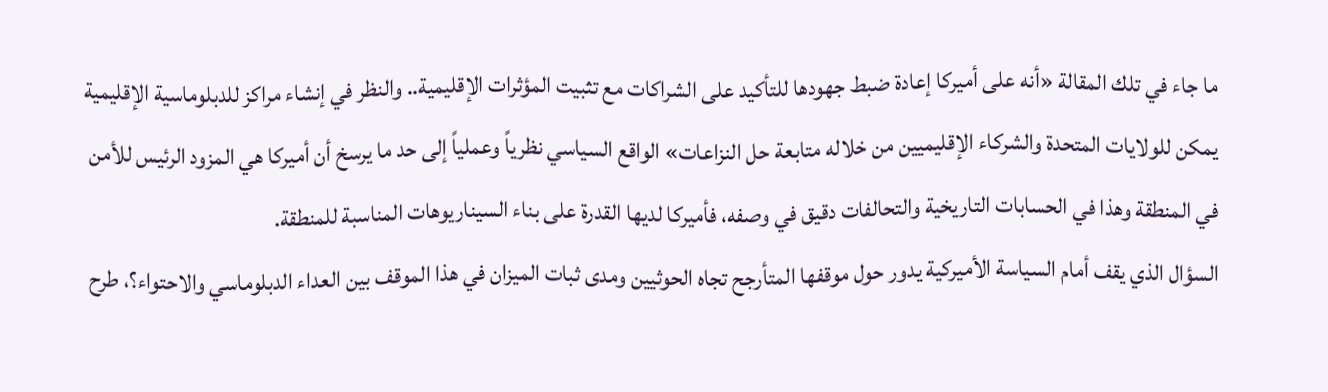ما جاء في تلك المقالة «أنه على أميركا إعادة ضبط جهودها للتأكيد على الشراكات مع تثبيت المؤثرات الإقليمية.. والنظر في إنشاء مراكز للدبلوماسية الإقليمية يمكن للولايات المتحدة والشركاء الإقليميين من خلاله متابعة حل النزاعات» الواقع السياسي نظرياً وعملياً إلى حد ما يرسخ أن أميركا هي المزود الرئيس للأمن في المنطقة وهذا في الحسابات التاريخية والتحالفات دقيق في وصفه، فأميركا لديها القدرة على بناء السيناريوهات المناسبة للمنطقة.
السؤال الذي يقف أمام السياسة الأميركية يدور حول موقفها المتأرجح تجاه الحوثيين ومدى ثبات الميزان في هذا الموقف بين العداء الدبلوماسي والاحتواء؟، طرح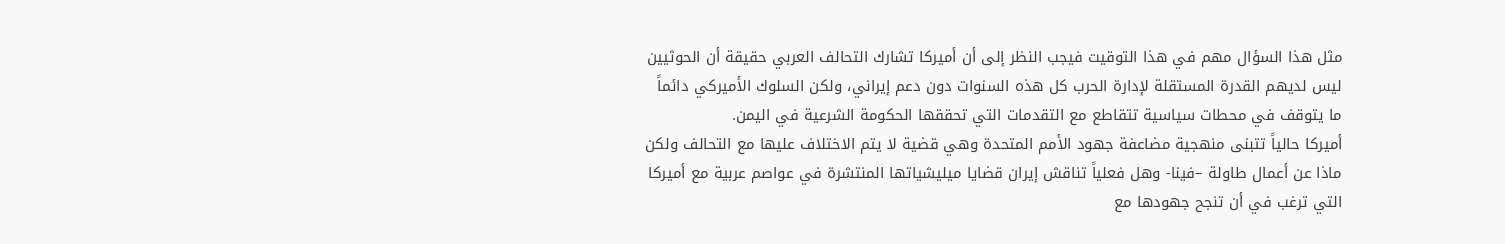مثل هذا السؤال مهم في هذا التوقيت فيجب النظر إلى أن أميركا تشارك التحالف العربي حقيقة أن الحوثيين ليس لديهم القدرة المستقلة لإدارة الحرب كل هذه السنوات دون دعم إيراني، ولكن السلوك الأميركي دائماً ما يتوقف في محطات سياسية تتقاطع مع التقدمات التي تحققها الحكومة الشرعية في اليمن.
أميركا حالياً تتبنى منهجية مضاعفة جهود الأمم المتحدة وهي قضية لا يتم الاختلاف عليها مع التحالف ولكن ماذا عن أعمال طاولة –فينا- وهل فعلياً تناقش إيران قضايا ميليشياتها المنتشرة في عواصم عربية مع أميركا التي ترغب في أن تنجح جهودها مع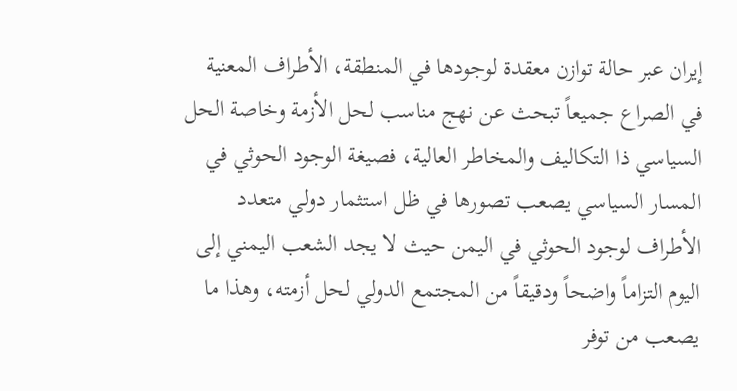إيران عبر حالة توازن معقدة لوجودها في المنطقة، الأطراف المعنية في الصراع جميعاً تبحث عن نهج مناسب لحل الأزمة وخاصة الحل السياسي ذا التكاليف والمخاطر العالية، فصيغة الوجود الحوثي في المسار السياسي يصعب تصورها في ظل استثمار دولي متعدد الأطراف لوجود الحوثي في اليمن حيث لا يجد الشعب اليمني إلى اليوم التزاماً واضحاً ودقيقاً من المجتمع الدولي لحل أزمته، وهذا ما يصعب من توفر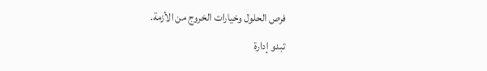فرص الحلول وخيارات الخروج من الأزمة.
تبدو إدارة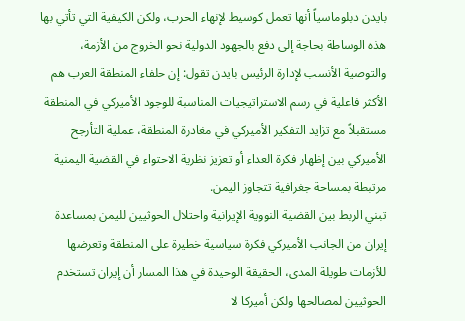بايدن دبلوماسياً أنها تعمل كوسيط لإنهاء الحرب، ولكن الكيفية التي تأتي بها هذه الوساطة بحاجة إلى دفع بالجهود الدولية نحو الخروج من الأزمة، والتوصية الأنسب لإدارة الرئيس بايدن تقول: إن حلفاء المنطقة العرب هم الأكثر فاعلية في رسم الاستراتيجيات المناسبة للوجود الأميركي في المنطقة مستقبلاً مع تزايد التفكير الأميركي في مغادرة المنطقة، عملية التأرجح الأميركي بين إظهار فكرة العداء أو تعزيز نظرية الاحتواء في القضية اليمنية مرتبطة بمساحة جغرافية تتجاوز اليمن.
تبني الربط بين القضية النووية الإيرانية واحتلال الحوثيين لليمن بمساعدة إيران من الجانب الأميركي فكرة سياسية خطيرة على المنطقة وتعرضها للأزمات طويلة المدى، الحقيقة الوحيدة في هذا المسار أن إيران تستخدم الحوثيين لمصالحها ولكن أميركا لا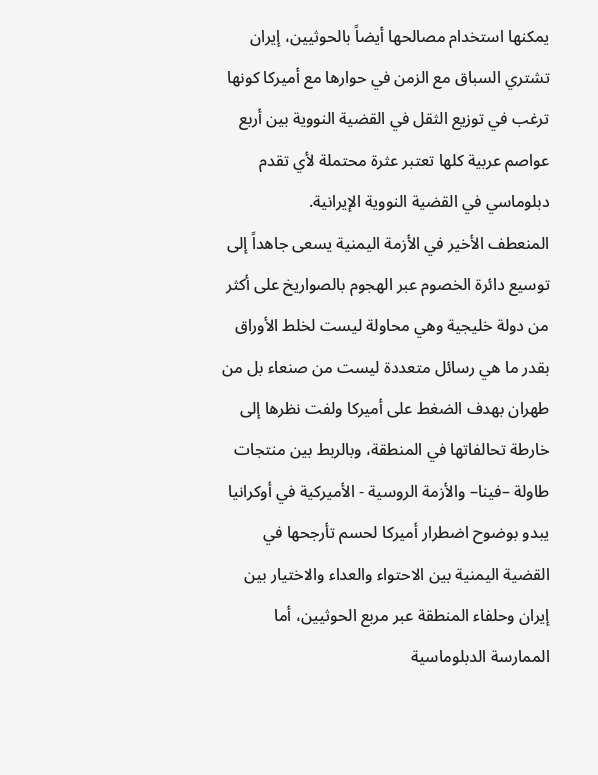يمكنها استخدام مصالحها أيضاً بالحوثيين، إيران تشتري السباق مع الزمن في حوارها مع أميركا كونها ترغب في توزيع الثقل في القضية النووية بين أربع عواصم عربية كلها تعتبر عثرة محتملة لأي تقدم دبلوماسي في القضية النووية الإيرانية.
المنعطف الأخير في الأزمة اليمنية يسعى جاهداً إلى توسيع دائرة الخصوم عبر الهجوم بالصواريخ على أكثر من دولة خليجية وهي محاولة ليست لخلط الأوراق بقدر ما هي رسائل متعددة ليست من صنعاء بل من طهران بهدف الضغط على أميركا ولفت نظرها إلى خارطة تحالفاتها في المنطقة، وبالربط بين منتجات طاولة –فينا– والأزمة الروسية - الأميركية في أوكرانيا يبدو بوضوح اضطرار أميركا لحسم تأرجحها في القضية اليمنية بين الاحتواء والعداء والاختيار بين إيران وحلفاء المنطقة عبر مربع الحوثيين، أما الممارسة الدبلوماسية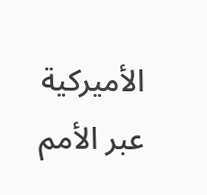الأميركية عبر الأمم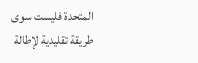المتحدة فليست سوى طريقة تقليدية لإطالة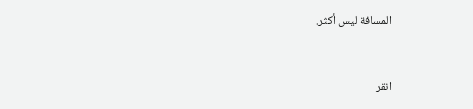المسافة ليس أكثر.


انقر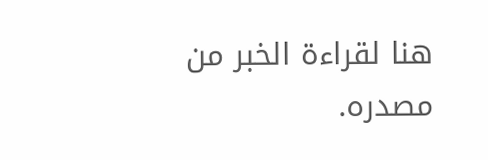هنا لقراءة الخبر من مصدره.